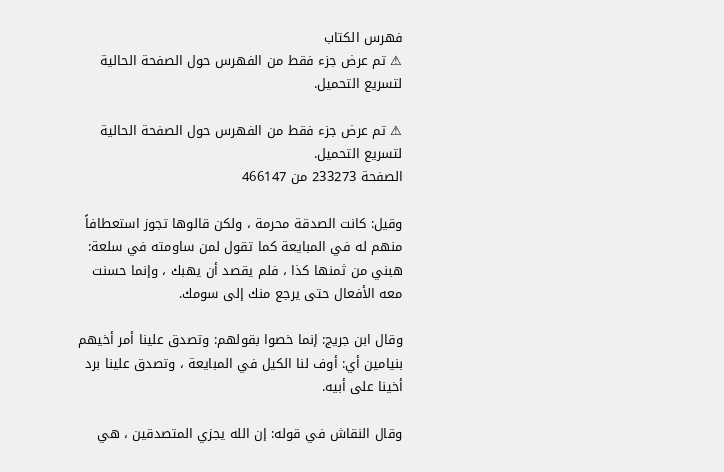فهرس الكتاب
⚠ تم عرض جزء فقط من الفهرس حول الصفحة الحالية لتسريع التحميل.

⚠ تم عرض جزء فقط من الفهرس حول الصفحة الحالية لتسريع التحميل.
الصفحة 233273 من 466147

وقيل: كانت الصدقة محرمة ، ولكن قالوها تجوز استعطافاً منهم له في المبايعة كما تقول لمن ساومته في سلعة: هبني من ثمنها كذا ، فلم يقصد أن يهبك ، وإنما حسنت معه الأفعال حتى يرجع منك إلى سومك.

وقال ابن جريج: إنما خصوا بقولهم: وتصدق علينا أمر أخيهم بنيامين أي: أوف لنا الكيل في المبايعة ، وتصدق علينا برد أخينا على أبيه.

وقال النقاش في قوله: إن الله يجزي المتصدقين ، هي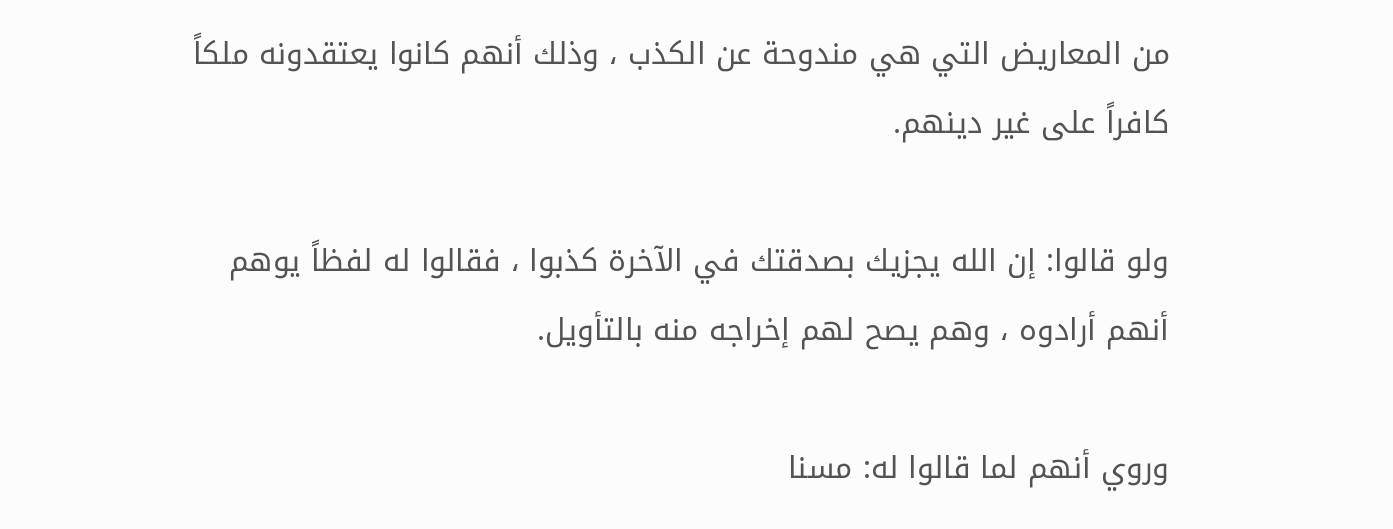من المعاريض التي هي مندوحة عن الكذب ، وذلك أنهم كانوا يعتقدونه ملكاً كافراً على غير دينهم.

ولو قالوا: إن الله يجزيك بصدقتك في الآخرة كذبوا ، فقالوا له لفظاً يوهم أنهم أرادوه ، وهم يصح لهم إخراجه منه بالتأويل.

وروي أنهم لما قالوا له: مسنا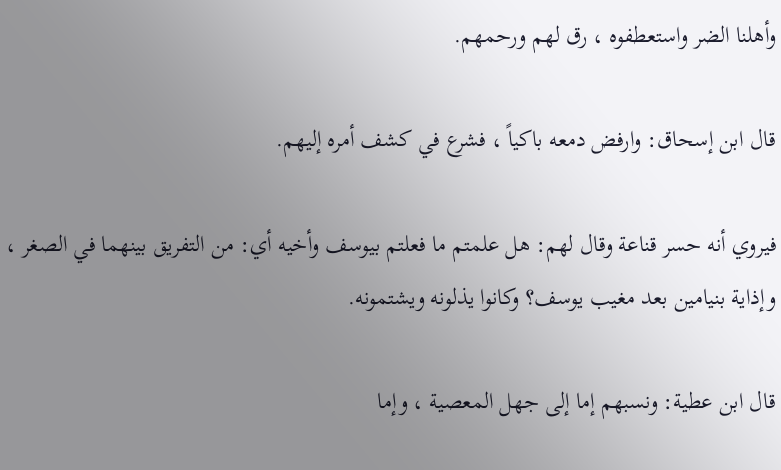وأهلنا الضر واستعطفوه ، رق لهم ورحمهم.

قال ابن إسحاق: وارفض دمعه باكياً ، فشرع في كشف أمره إليهم.

فيروي أنه حسر قناعة وقال لهم: هل علمتم ما فعلتم بيوسف وأخيه أي: من التفريق بينهما في الصغر ، وإذاية بنيامين بعد مغيب يوسف؟ وكانوا يذلونه ويشتمونه.

قال ابن عطية: ونسبهم إما إلى جهل المعصية ، وإما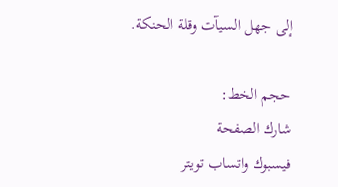إلى جهل السيآت وقلة الحنكة.

حجم الخط:
شارك الصفحة
فيسبوك واتساب تويتر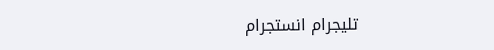تليجرام انستجرام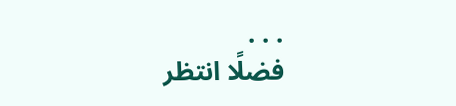. . .
فضلًا انتظر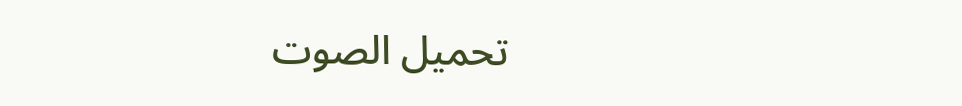تحميل الصوت